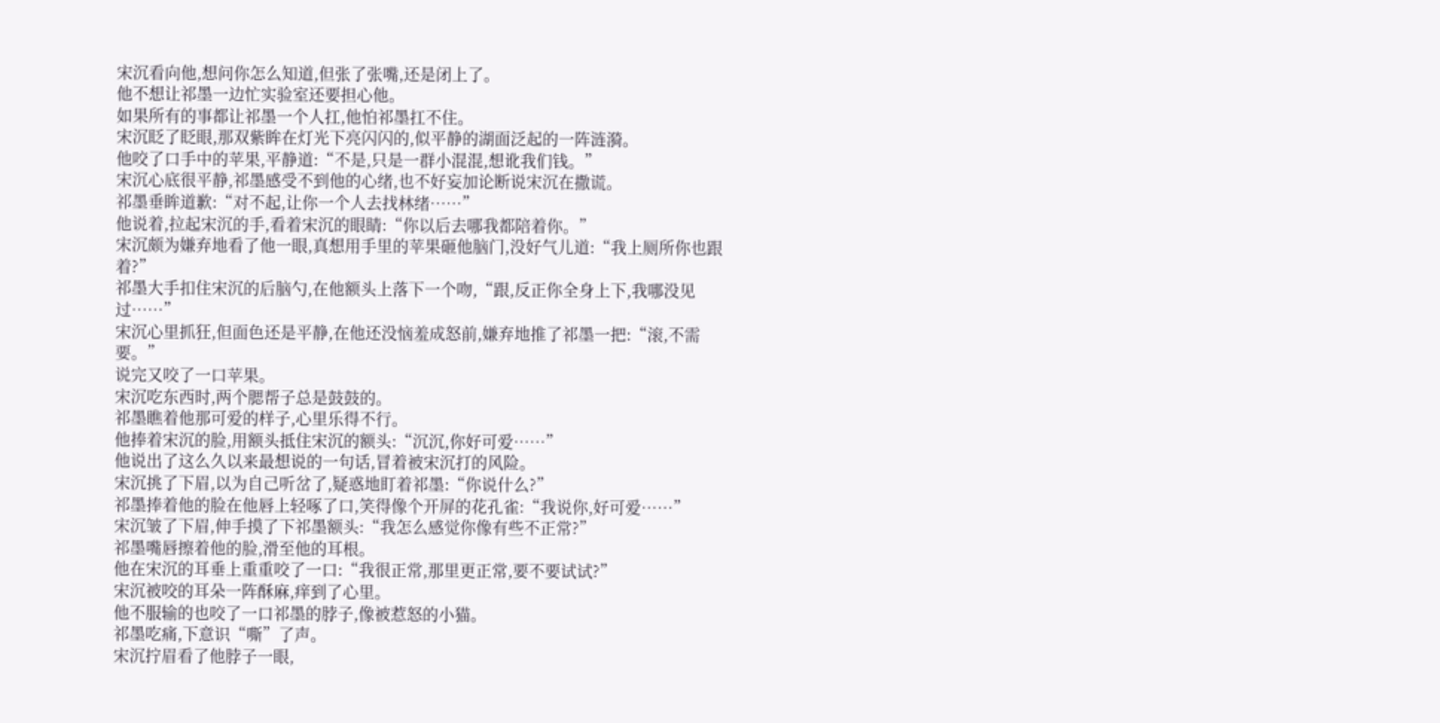宋沉看向他,想问你怎么知道,但张了张嘴,还是闭上了。
他不想让祁墨一边忙实验室还要担心他。
如果所有的事都让祁墨一个人扛,他怕祁墨扛不住。
宋沉眨了眨眼,那双紫眸在灯光下亮闪闪的,似平静的湖面泛起的一阵涟漪。
他咬了口手中的苹果,平静道:“不是,只是一群小混混,想讹我们钱。”
宋沉心底很平静,祁墨感受不到他的心绪,也不好妄加论断说宋沉在撒谎。
祁墨垂眸道歉:“对不起,让你一个人去找林绪……”
他说着,拉起宋沉的手,看着宋沉的眼睛:“你以后去哪我都陪着你。”
宋沉颇为嫌弃地看了他一眼,真想用手里的苹果砸他脑门,没好气儿道:“我上厕所你也跟着?”
祁墨大手扣住宋沉的后脑勺,在他额头上落下一个吻,“跟,反正你全身上下,我哪没见过……”
宋沉心里抓狂,但面色还是平静,在他还没恼羞成怒前,嫌弃地推了祁墨一把:“滚,不需要。”
说完又咬了一口苹果。
宋沉吃东西时,两个腮帮子总是鼓鼓的。
祁墨瞧着他那可爱的样子,心里乐得不行。
他捧着宋沉的脸,用额头抵住宋沉的额头:“沉沉,你好可爱……”
他说出了这么久以来最想说的一句话,冒着被宋沉打的风险。
宋沉挑了下眉,以为自己听岔了,疑惑地盯着祁墨:“你说什么?”
祁墨捧着他的脸在他唇上轻啄了口,笑得像个开屏的花孔雀:“我说你,好可爱……”
宋沉皱了下眉,伸手摸了下祁墨额头:“我怎么感觉你像有些不正常?”
祁墨嘴唇擦着他的脸,滑至他的耳根。
他在宋沉的耳垂上重重咬了一口:“我很正常,那里更正常,要不要试试?”
宋沉被咬的耳朵一阵酥麻,痒到了心里。
他不服输的也咬了一口祁墨的脖子,像被惹怒的小猫。
祁墨吃痛,下意识“嘶”了声。
宋沉拧眉看了他脖子一眼,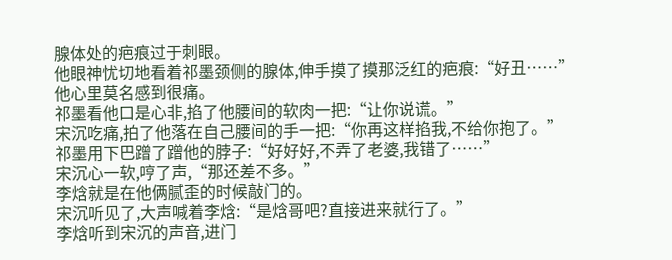腺体处的疤痕过于刺眼。
他眼神忧切地看着祁墨颈侧的腺体,伸手摸了摸那泛红的疤痕:“好丑……”
他心里莫名感到很痛。
祁墨看他口是心非,掐了他腰间的软肉一把:“让你说谎。”
宋沉吃痛,拍了他落在自己腰间的手一把:“你再这样掐我,不给你抱了。”
祁墨用下巴蹭了蹭他的脖子:“好好好,不弄了老婆,我错了……”
宋沉心一软,哼了声,“那还差不多。”
李焓就是在他俩腻歪的时候敲门的。
宋沉听见了,大声喊着李焓:“是焓哥吧?直接进来就行了。”
李焓听到宋沉的声音,进门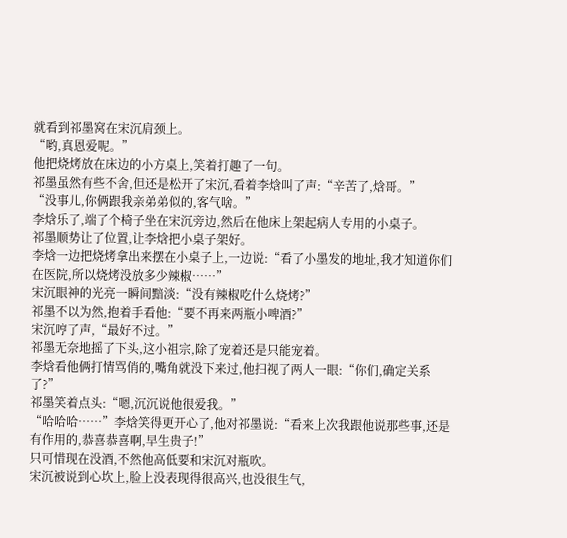就看到祁墨窝在宋沉肩颈上。
“哟,真恩爱呢。”
他把烧烤放在床边的小方桌上,笑着打趣了一句。
祁墨虽然有些不舍,但还是松开了宋沉,看着李焓叫了声:“辛苦了,焓哥。”
“没事儿,你俩跟我亲弟弟似的,客气啥。”
李焓乐了,端了个椅子坐在宋沉旁边,然后在他床上架起病人专用的小桌子。
祁墨顺势让了位置,让李焓把小桌子架好。
李焓一边把烧烤拿出来摆在小桌子上,一边说:“看了小墨发的地址,我才知道你们在医院,所以烧烤没放多少辣椒……”
宋沉眼神的光亮一瞬间黯淡:“没有辣椒吃什么烧烤?”
祁墨不以为然,抱着手看他:“要不再来两瓶小啤酒?”
宋沉哼了声,“最好不过。”
祁墨无奈地摇了下头,这小祖宗,除了宠着还是只能宠着。
李焓看他俩打情骂俏的,嘴角就没下来过,他扫视了两人一眼:“你们,确定关系了?”
祁墨笑着点头:“嗯,沉沉说他很爱我。”
“哈哈哈……”李焓笑得更开心了,他对祁墨说:“看来上次我跟他说那些事,还是有作用的,恭喜恭喜啊,早生贵子!”
只可惜现在没酒,不然他高低要和宋沉对瓶吹。
宋沉被说到心坎上,脸上没表现得很高兴,也没很生气,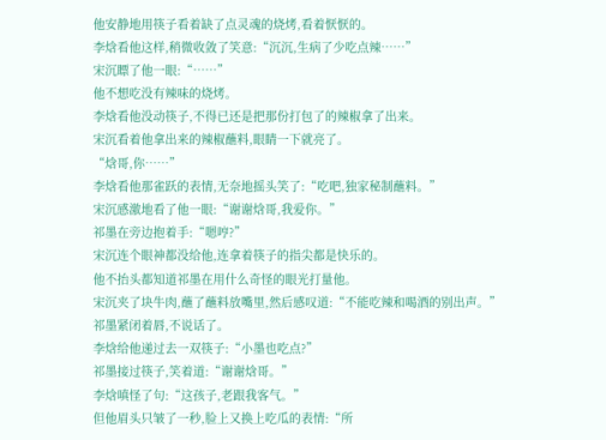他安静地用筷子看着缺了点灵魂的烧烤,看着恹恹的。
李焓看他这样,稍微收敛了笑意:“沉沉,生病了少吃点辣……”
宋沉瞟了他一眼:“……”
他不想吃没有辣味的烧烤。
李焓看他没动筷子,不得已还是把那份打包了的辣椒拿了出来。
宋沉看着他拿出来的辣椒蘸料,眼睛一下就亮了。
“焓哥,你……”
李焓看他那雀跃的表情,无奈地摇头笑了:“吃吧,独家秘制蘸料。”
宋沉感激地看了他一眼:“谢谢焓哥,我爱你。”
祁墨在旁边抱着手:“嗯哼?”
宋沉连个眼神都没给他,连拿着筷子的指尖都是快乐的。
他不抬头都知道祁墨在用什么奇怪的眼光打量他。
宋沉夹了块牛肉,蘸了蘸料放嘴里,然后感叹道:“不能吃辣和喝酒的别出声。”
祁墨紧闭着唇,不说话了。
李焓给他递过去一双筷子:“小墨也吃点?”
祁墨接过筷子,笑着道:“谢谢焓哥。”
李焓嗔怪了句:“这孩子,老跟我客气。”
但他眉头只皱了一秒,脸上又换上吃瓜的表情:“所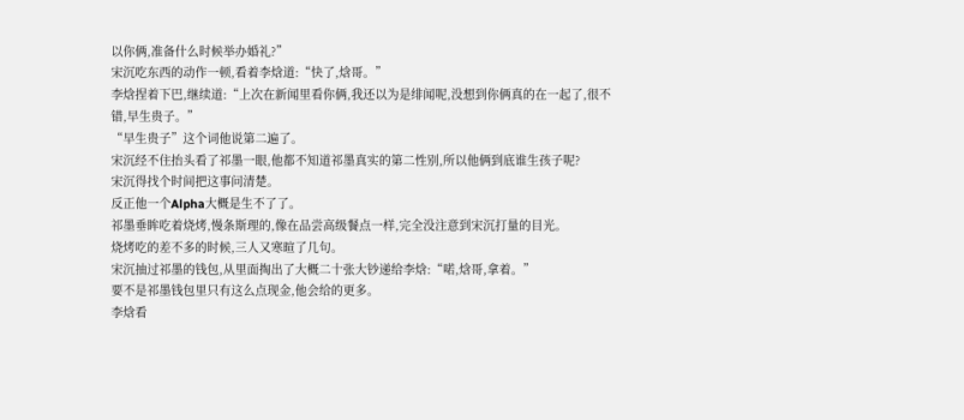以你俩,准备什么时候举办婚礼?”
宋沉吃东西的动作一顿,看着李焓道:“快了,焓哥。”
李焓捏着下巴,继续道:“上次在新闻里看你俩,我还以为是绯闻呢,没想到你俩真的在一起了,很不错,早生贵子。”
“早生贵子”这个词他说第二遍了。
宋沉经不住抬头看了祁墨一眼,他都不知道祁墨真实的第二性别,所以他俩到底谁生孩子呢?
宋沉得找个时间把这事问清楚。
反正他一个Alpha大概是生不了了。
祁墨垂眸吃着烧烤,慢条斯理的,像在品尝高级餐点一样,完全没注意到宋沉打量的目光。
烧烤吃的差不多的时候,三人又寒暄了几句。
宋沉抽过祁墨的钱包,从里面掏出了大概二十张大钞递给李焓:“喏,焓哥,拿着。”
要不是祁墨钱包里只有这么点现金,他会给的更多。
李焓看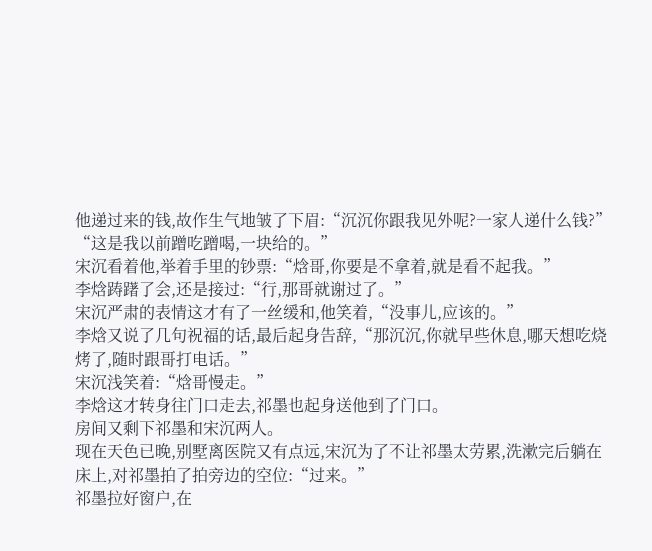他递过来的钱,故作生气地皱了下眉:“沉沉你跟我见外呢?一家人递什么钱?”
“这是我以前蹭吃蹭喝,一块给的。”
宋沉看着他,举着手里的钞票:“焓哥,你要是不拿着,就是看不起我。”
李焓踌躇了会,还是接过:“行,那哥就谢过了。”
宋沉严肃的表情这才有了一丝缓和,他笑着,“没事儿,应该的。”
李焓又说了几句祝福的话,最后起身告辞,“那沉沉,你就早些休息,哪天想吃烧烤了,随时跟哥打电话。”
宋沉浅笑着:“焓哥慢走。”
李焓这才转身往门口走去,祁墨也起身送他到了门口。
房间又剩下祁墨和宋沉两人。
现在天色已晚,别墅离医院又有点远,宋沉为了不让祁墨太劳累,洗漱完后躺在床上,对祁墨拍了拍旁边的空位:“过来。”
祁墨拉好窗户,在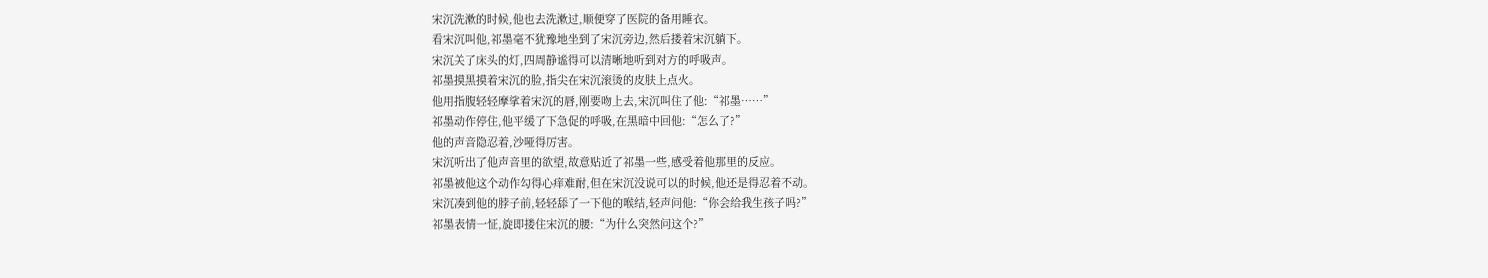宋沉洗漱的时候,他也去洗漱过,顺便穿了医院的备用睡衣。
看宋沉叫他,祁墨毫不犹豫地坐到了宋沉旁边,然后搂着宋沉躺下。
宋沉关了床头的灯,四周静谧得可以清晰地听到对方的呼吸声。
祁墨摸黑摸着宋沉的脸,指尖在宋沉滚烫的皮肤上点火。
他用指腹轻轻摩挲着宋沉的唇,刚要吻上去,宋沉叫住了他:“祁墨……”
祁墨动作停住,他平缓了下急促的呼吸,在黑暗中回他:“怎么了?”
他的声音隐忍着,沙哑得厉害。
宋沉听出了他声音里的欲望,故意贴近了祁墨一些,感受着他那里的反应。
祁墨被他这个动作勾得心痒难耐,但在宋沉没说可以的时候,他还是得忍着不动。
宋沉凑到他的脖子前,轻轻舔了一下他的喉结,轻声问他:“你会给我生孩子吗?”
祁墨表情一怔,旋即搂住宋沉的腰:“为什么突然问这个?”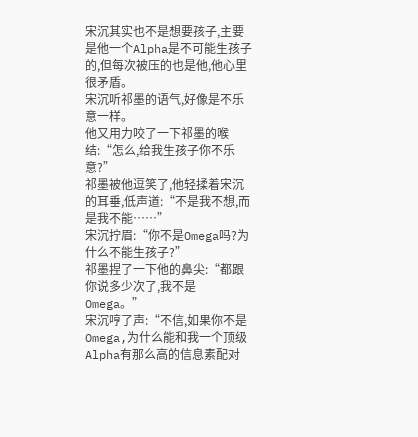宋沉其实也不是想要孩子,主要是他一个Alpha是不可能生孩子的,但每次被压的也是他,他心里很矛盾。
宋沉听祁墨的语气,好像是不乐意一样。
他又用力咬了一下祁墨的喉结:“怎么,给我生孩子你不乐意?”
祁墨被他逗笑了,他轻揉着宋沉的耳垂,低声道:“不是我不想,而是我不能……”
宋沉拧眉:“你不是Omega吗?为什么不能生孩子?”
祁墨捏了一下他的鼻尖:“都跟你说多少次了,我不是Omega。”
宋沉哼了声:“不信,如果你不是Omega,为什么能和我一个顶级Alpha有那么高的信息素配对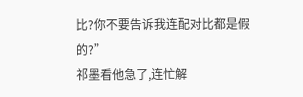比?你不要告诉我连配对比都是假的?”
祁墨看他急了,连忙解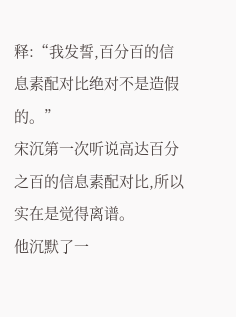释:“我发誓,百分百的信息素配对比绝对不是造假的。”
宋沉第一次听说高达百分之百的信息素配对比,所以实在是觉得离谱。
他沉默了一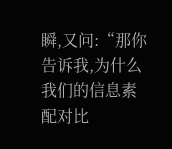瞬,又问:“那你告诉我,为什么我们的信息素配对比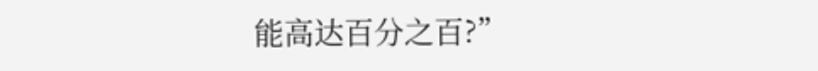能高达百分之百?”